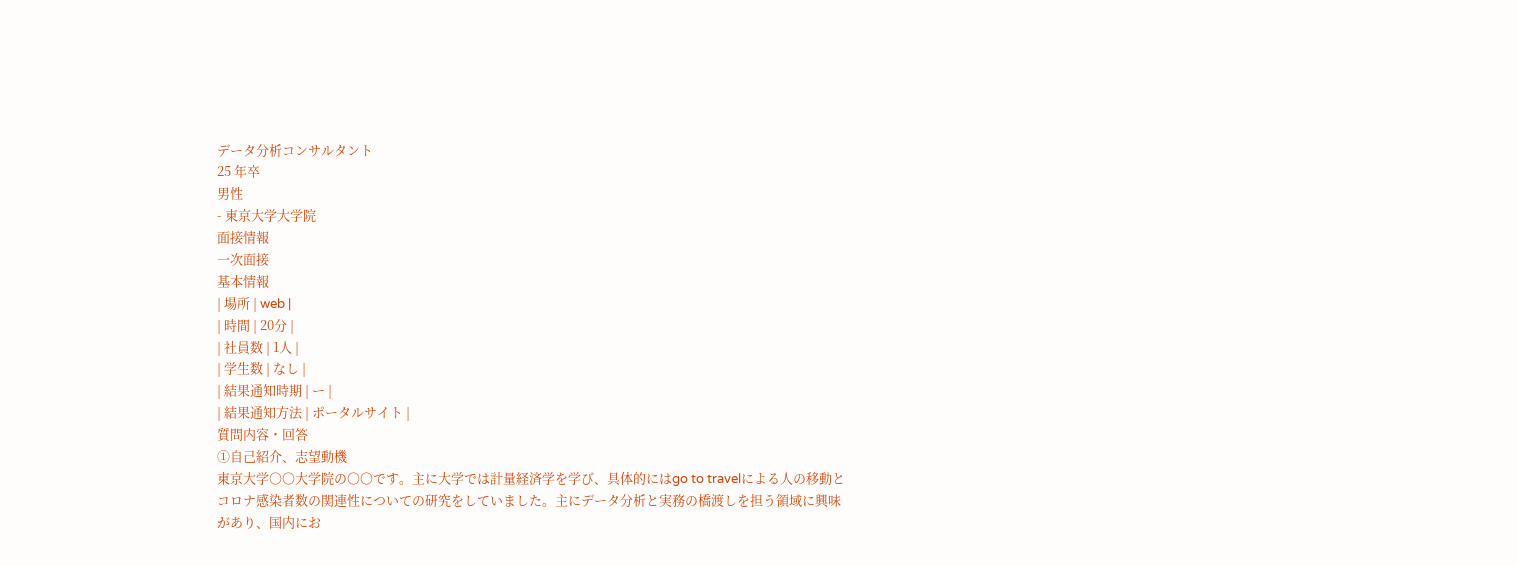データ分析コンサルタント
25 年卒
男性
- 東京大学大学院
面接情報
一次面接
基本情報
| 場所 | web |
| 時間 | 20分 |
| 社員数 | 1人 |
| 学生数 | なし |
| 結果通知時期 | ー |
| 結果通知方法 | ポータルサイト |
質問内容・回答
①自己紹介、志望動機
東京大学〇〇大学院の〇〇です。主に大学では計量経済学を学び、具体的にはgo to travelによる人の移動とコロナ感染者数の関連性についての研究をしていました。主にデータ分析と実務の橋渡しを担う領域に興味があり、国内にお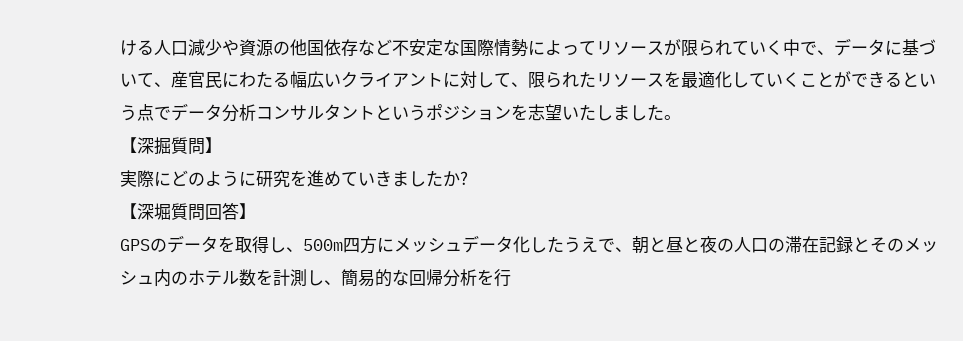ける人口減少や資源の他国依存など不安定な国際情勢によってリソースが限られていく中で、データに基づいて、産官民にわたる幅広いクライアントに対して、限られたリソースを最適化していくことができるという点でデータ分析コンサルタントというポジションを志望いたしました。
【深掘質問】
実際にどのように研究を進めていきましたか?
【深堀質問回答】
GPSのデータを取得し、500m四方にメッシュデータ化したうえで、朝と昼と夜の人口の滞在記録とそのメッシュ内のホテル数を計測し、簡易的な回帰分析を行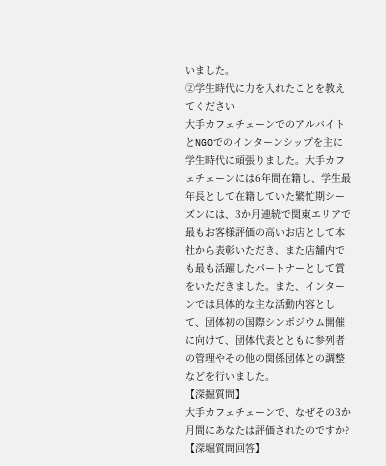いました。
②学生時代に力を入れたことを教えてください
大手カフェチェーンでのアルバイトとNGOでのインターンシップを主に学生時代に頑張りました。大手カフェチェーンには6年間在籍し、学生最年長として在籍していた繁忙期シーズンには、3か月連続で関東エリアで最もお客様評価の高いお店として本社から表彰いただき、また店舗内でも最も活躍したパートナーとして賞をいただきました。また、インターンでは具体的な主な活動内容として、団体初の国際シンポジウム開催に向けて、団体代表とともに参列者の管理やその他の関係団体との調整などを行いました。
【深掘質問】
大手カフェチェーンで、なぜその3か月間にあなたは評価されたのですか?
【深堀質問回答】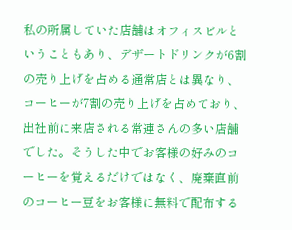私の所属していた店舗はオフィスビルということもあり、デザートドリンクが6割の売り上げを占める通常店とは異なり、コーヒーが7割の売り上げを占めており、出社前に来店される常連さんの多い店舗でした。そうした中でお客様の好みのコーヒーを覚えるだけではなく、廃棄直前のコーヒー豆をお客様に無料で配布する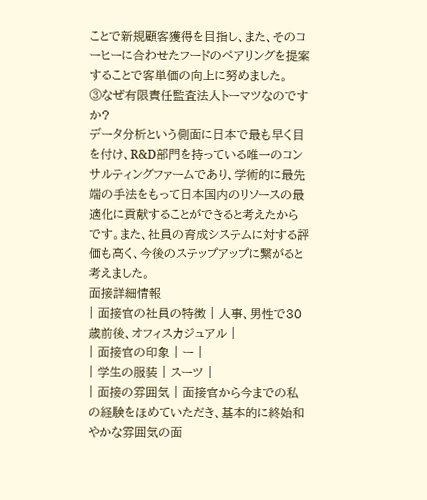ことで新規顧客獲得を目指し、また、そのコーヒーに合わせたフードのペアリングを提案することで客単価の向上に努めました。
③なぜ有限責任監査法人トーマツなのですか?
データ分析という側面に日本で最も早く目を付け、R&D部門を持っている唯一のコンサルティングファームであり、学術的に最先端の手法をもって日本国内のリソースの最適化に貢献することができると考えたからです。また、社員の育成システムに対する評価も高く、今後のステップアップに繋がると考えました。
面接詳細情報
| 面接官の社員の特徴 | 人事、男性で30歳前後、オフィスカジュアル |
| 面接官の印象 | ー |
| 学生の服装 | スーツ |
| 面接の雰囲気 | 面接官から今までの私の経験をほめていただき、基本的に終始和やかな雰囲気の面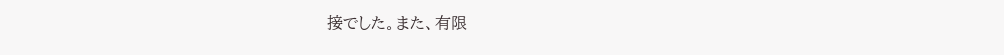接でした。また、有限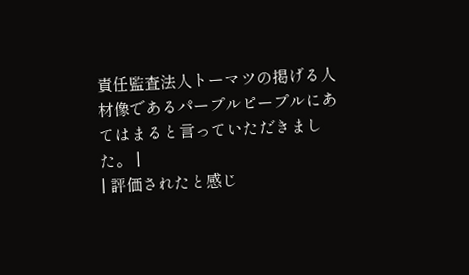責任監査法人トーマツの掲げる人材像であるパープルピープルにあてはまると言っていただきました。 |
| 評価されたと感じ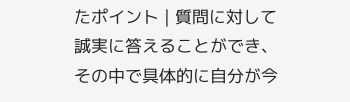たポイント | 質問に対して誠実に答えることができ、その中で具体的に自分が今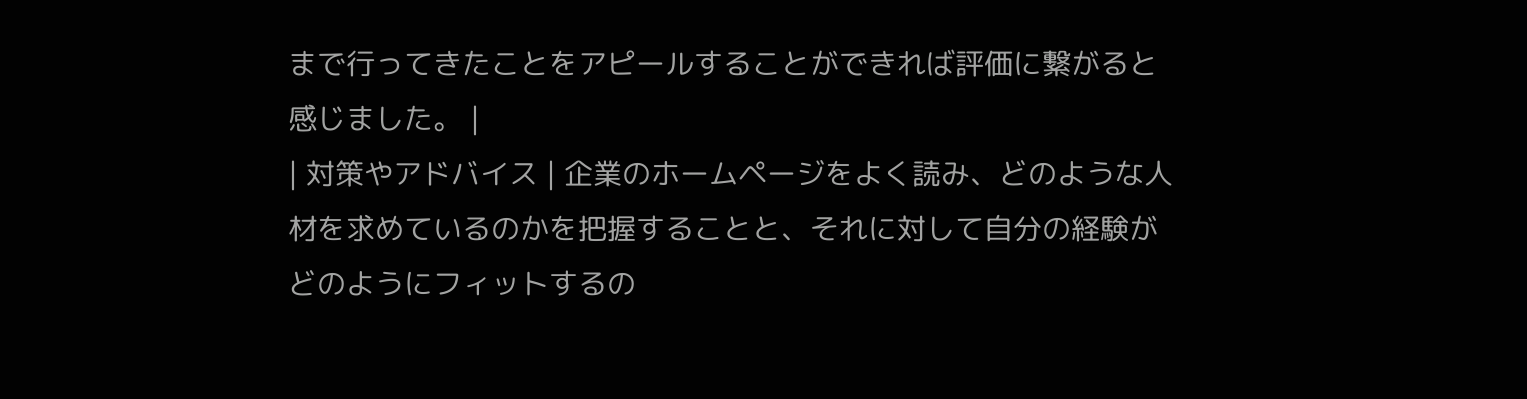まで行ってきたことをアピールすることができれば評価に繋がると感じました。 |
| 対策やアドバイス | 企業のホームページをよく読み、どのような人材を求めているのかを把握することと、それに対して自分の経験がどのようにフィットするの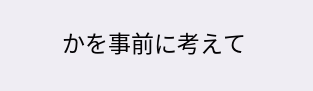かを事前に考えて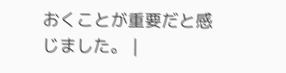おくことが重要だと感じました。 |